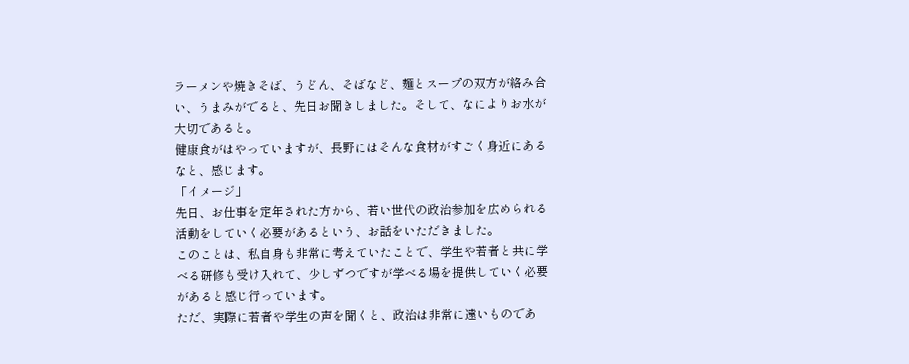ラーメンや焼きそば、うどん、そばなど、麺とスープの双方が絡み合い、うまみがでると、先日お聞きしました。そして、なによりお水が大切であると。
健康食がはやっていますが、長野にはそんな食材がすごく身近にあるなと、感じます。
「イメージ」
先日、お仕事を定年された方から、若い世代の政治参加を広められる活動をしていく必要があるという、お話をいただきました。
このことは、私自身も非常に考えていたことで、学生や若者と共に学べる研修も受け入れて、少しずつですが学べる場を提供していく必要があると感じ行っています。
ただ、実際に若者や学生の声を聞くと、政治は非常に遠いものであ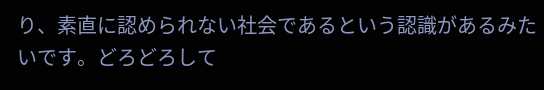り、素直に認められない社会であるという認識があるみたいです。どろどろして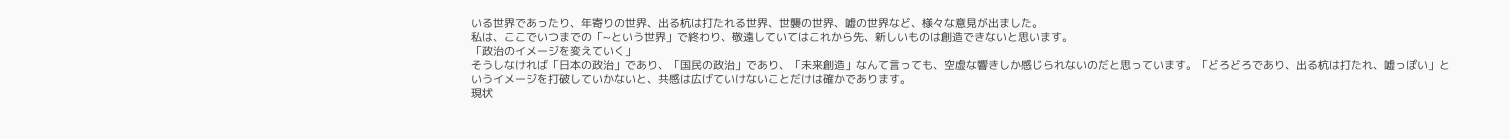いる世界であったり、年寄りの世界、出る杭は打たれる世界、世襲の世界、嘘の世界など、様々な意見が出ました。
私は、ここでいつまでの「~という世界」で終わり、敬遠していてはこれから先、新しいものは創造できないと思います。
「政治のイメージを変えていく」
そうしなければ「日本の政治」であり、「国民の政治」であり、「未来創造」なんて言っても、空虚な響きしか感じられないのだと思っています。「どろどろであり、出る杭は打たれ、嘘っぽい」というイメージを打破していかないと、共感は広げていけないことだけは確かであります。
現状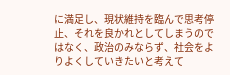に満足し、現状維持を臨んで思考停止、それを良かれとしてしまうのではなく、政治のみならず、社会をよりよくしていきたいと考えて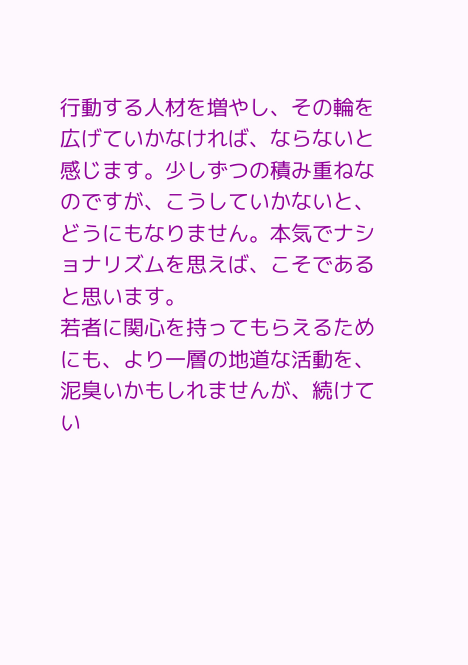行動する人材を増やし、その輪を広げていかなければ、ならないと感じます。少しずつの積み重ねなのですが、こうしていかないと、どうにもなりません。本気でナショナリズムを思えば、こそであると思います。
若者に関心を持ってもらえるためにも、より一層の地道な活動を、泥臭いかもしれませんが、続けてい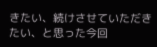きたい、続けさせていただきたい、と思った今回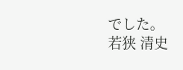でした。
若狭 清史